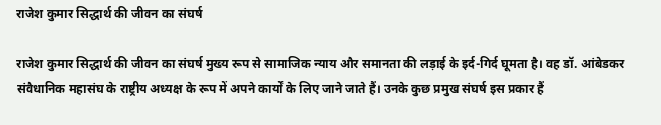राजेश कुमार सिद्धार्थ की जीवन का संघर्ष

राजेश कुमार सिद्धार्थ की जीवन का संघर्ष मुख्य रूप से सामाजिक न्याय और समानता की लड़ाई के इर्द-गिर्द घूमता है। वह डॉ. आंबेडकर संवैधानिक महासंघ के राष्ट्रीय अध्यक्ष के रूप में अपने कार्यों के लिए जाने जाते हैं। उनके कुछ प्रमुख संघर्ष इस प्रकार हैं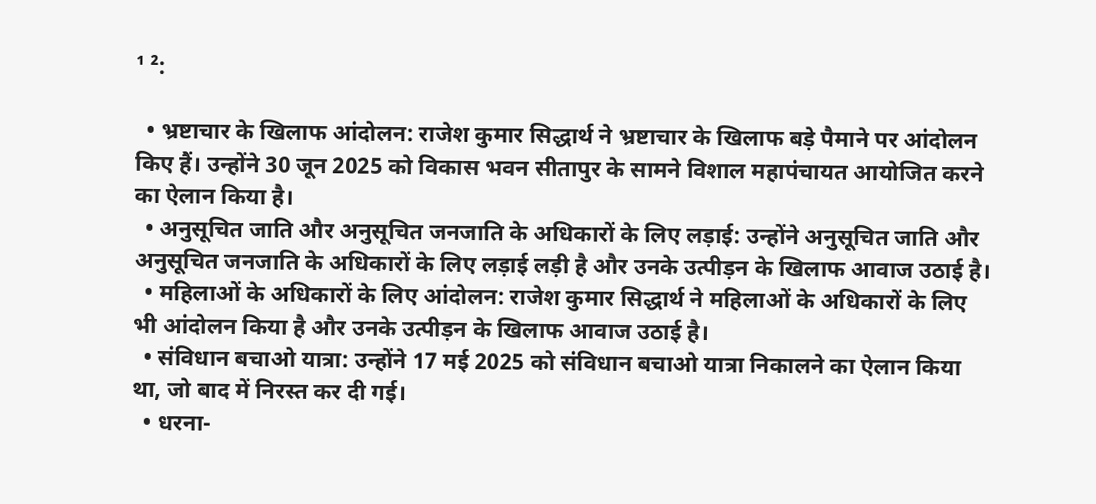¹ ²:

  • भ्रष्टाचार के खिलाफ आंदोलन: राजेश कुमार सिद्धार्थ ने भ्रष्टाचार के खिलाफ बड़े पैमाने पर आंदोलन किए हैं। उन्होंने 30 जून 2025 को विकास भवन सीतापुर के सामने विशाल महापंचायत आयोजित करने का ऐलान किया है।
  • अनुसूचित जाति और अनुसूचित जनजाति के अधिकारों के लिए लड़ाई: उन्होंने अनुसूचित जाति और अनुसूचित जनजाति के अधिकारों के लिए लड़ाई लड़ी है और उनके उत्पीड़न के खिलाफ आवाज उठाई है।
  • महिलाओं के अधिकारों के लिए आंदोलन: राजेश कुमार सिद्धार्थ ने महिलाओं के अधिकारों के लिए भी आंदोलन किया है और उनके उत्पीड़न के खिलाफ आवाज उठाई है।
  • संविधान बचाओ यात्रा: उन्होंने 17 मई 2025 को संविधान बचाओ यात्रा निकालने का ऐलान किया था, जो बाद में निरस्त कर दी गई।
  • धरना-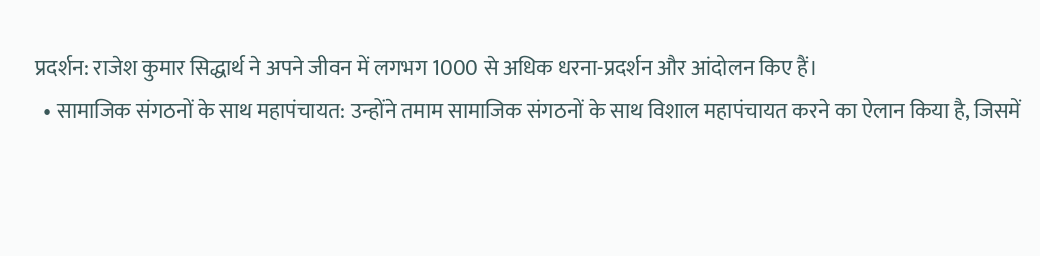प्रदर्शन: राजेश कुमार सिद्धार्थ ने अपने जीवन में लगभग 1000 से अधिक धरना-प्रदर्शन और आंदोलन किए हैं।
  • सामाजिक संगठनों के साथ महापंचायत: उन्होंने तमाम सामाजिक संगठनों के साथ विशाल महापंचायत करने का ऐलान किया है, जिसमें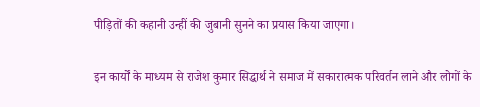पीड़ितों की कहानी उन्हीं की जुबानी सुनने का प्रयास किया जाएगा।

इन कार्यों के माध्यम से राजेश कुमार सिद्धार्थ ने समाज में सकारात्मक परिवर्तन लाने और लोगों के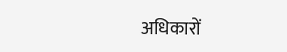अधिकारों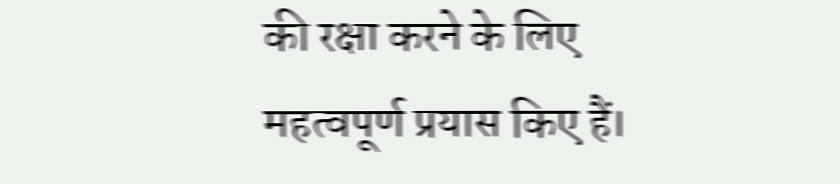की रक्षा करने के लिए महत्वपूर्ण प्रयास किए हैं।